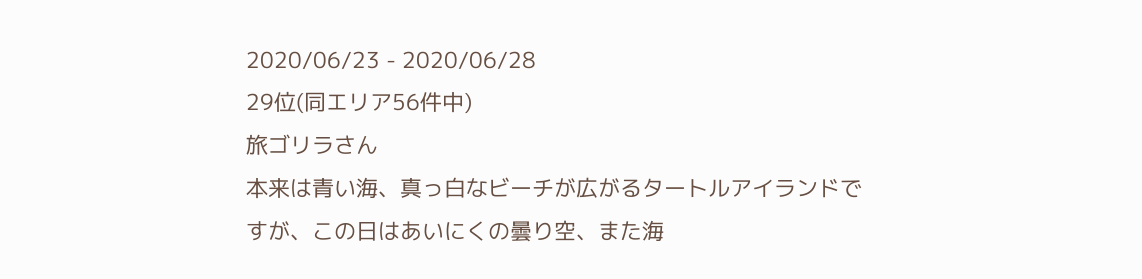2020/06/23 - 2020/06/28
29位(同エリア56件中)
旅ゴリラさん
本来は青い海、真っ白なビーチが広がるタートルアイランドですが、この日はあいにくの曇り空、また海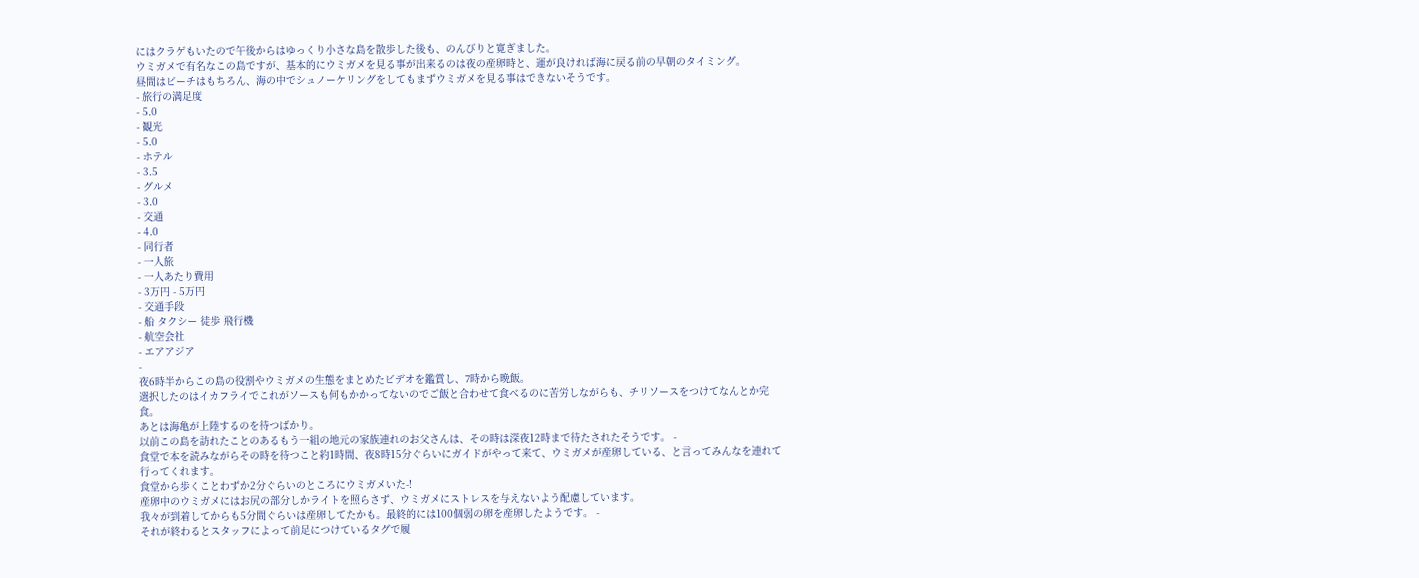にはクラゲもいたので午後からはゆっくり小さな島を散歩した後も、のんびりと寛ぎました。
ウミガメで有名なこの島ですが、基本的にウミガメを見る事が出来るのは夜の産卵時と、運が良ければ海に戻る前の早朝のタイミング。
昼間はビーチはもちろん、海の中でシュノーケリングをしてもまずウミガメを見る事はできないそうです。
- 旅行の満足度
- 5.0
- 観光
- 5.0
- ホテル
- 3.5
- グルメ
- 3.0
- 交通
- 4.0
- 同行者
- 一人旅
- 一人あたり費用
- 3万円 - 5万円
- 交通手段
- 船 タクシー 徒歩 飛行機
- 航空会社
- エアアジア
-
夜6時半からこの島の役割やウミガメの生態をまとめたビデオを鑑賞し、7時から晩飯。
選択したのはイカフライでこれがソースも何もかかってないのでご飯と合わせて食べるのに苦労しながらも、チリソースをつけてなんとか完食。
あとは海亀が上陸するのを待つばかり。
以前この島を訪れたことのあるもう一組の地元の家族連れのお父さんは、その時は深夜12時まで待たされたそうです。 -
食堂で本を読みながらその時を待つこと約1時間、夜8時15分ぐらいにガイドがやって来て、ウミガメが産卵している、と言ってみんなを連れて行ってくれます。
食堂から歩くことわずか2分ぐらいのところにウミガメいた-!
産卵中のウミガメにはお尻の部分しかライトを照らさず、ウミガメにストレスを与えないよう配慮しています。
我々が到着してからも5分間ぐらいは産卵してたかも。最終的には100個弱の卵を産卵したようです。 -
それが終わるとスタッフによって前足につけているタグで履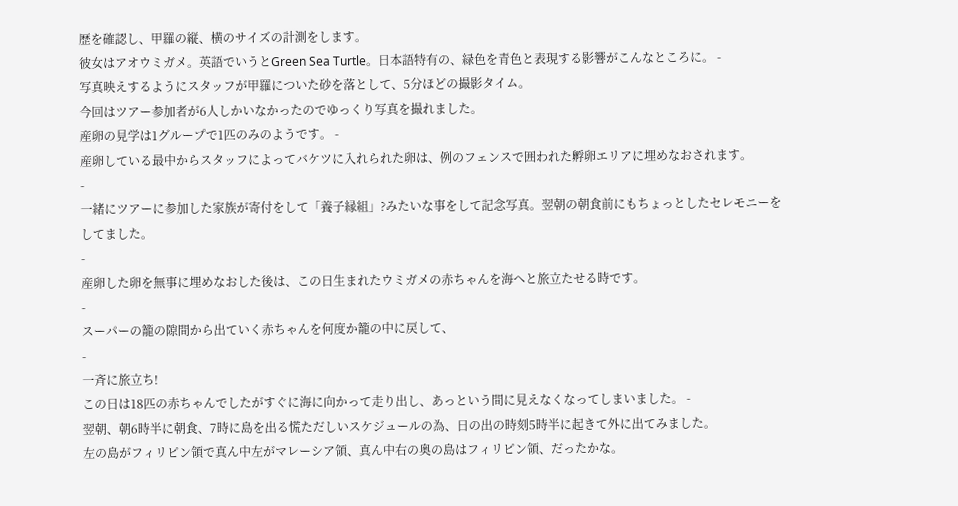歴を確認し、甲羅の縦、横のサイズの計測をします。
彼女はアオウミガメ。英語でいうとGreen Sea Turtle。日本語特有の、緑色を青色と表現する影響がこんなところに。 -
写真映えするようにスタッフが甲羅についた砂を落として、5分ほどの撮影タイム。
今回はツアー参加者が6人しかいなかったのでゆっくり写真を撮れました。
産卵の見学は1グループで1匹のみのようです。 -
産卵している最中からスタッフによってバケツに入れられた卵は、例のフェンスで囲われた孵卵エリアに埋めなおされます。
-
一緒にツアーに参加した家族が寄付をして「養子縁組」?みたいな事をして記念写真。翌朝の朝食前にもちょっとしたセレモニーをしてました。
-
産卵した卵を無事に埋めなおした後は、この日生まれたウミガメの赤ちゃんを海へと旅立たせる時です。
-
スーパーの籠の隙間から出ていく赤ちゃんを何度か籠の中に戻して、
-
一斉に旅立ち!
この日は18匹の赤ちゃんでしたがすぐに海に向かって走り出し、あっという間に見えなくなってしまいました。 -
翌朝、朝6時半に朝食、7時に島を出る慌ただしいスケジュールの為、日の出の時刻5時半に起きて外に出てみました。
左の島がフィリピン領で真ん中左がマレーシア領、真ん中右の奥の島はフィリピン領、だったかな。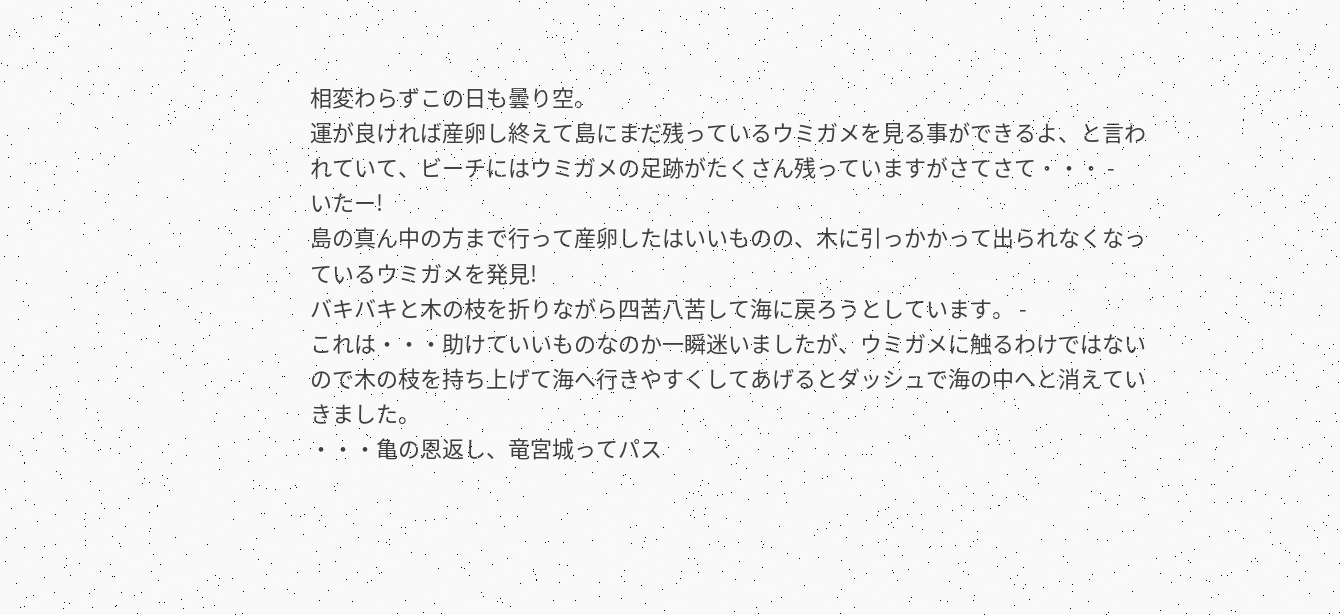相変わらずこの日も曇り空。
運が良ければ産卵し終えて島にまだ残っているウミガメを見る事ができるよ、と言われていて、ビーチにはウミガメの足跡がたくさん残っていますがさてさて・・・ -
いたー!
島の真ん中の方まで行って産卵したはいいものの、木に引っかかって出られなくなっているウミガメを発見!
バキバキと木の枝を折りながら四苦八苦して海に戻ろうとしています。 -
これは・・・助けていいものなのか一瞬迷いましたが、ウミガメに触るわけではないので木の枝を持ち上げて海へ行きやすくしてあげるとダッシュで海の中へと消えていきました。
・・・亀の恩返し、竜宮城ってパス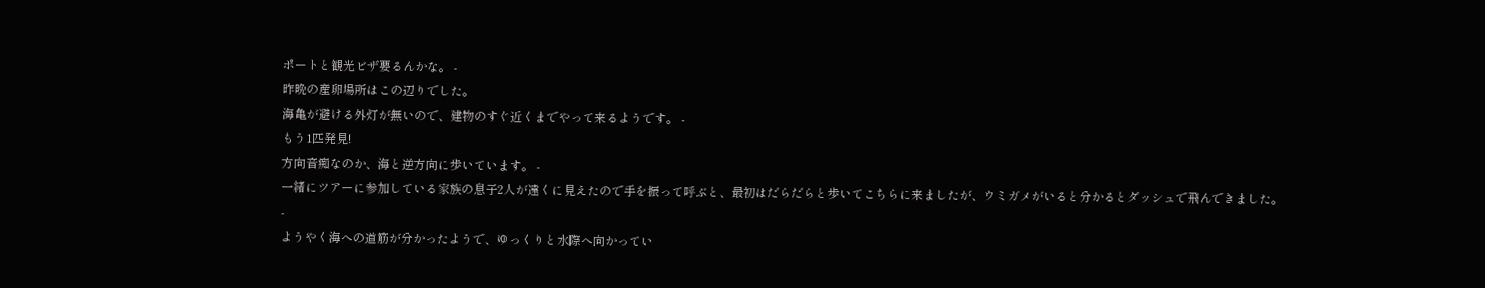ポートと観光ビザ要るんかな。 -
昨晩の産卵場所はこの辺りでした。
海亀が避ける外灯が無いので、建物のすぐ近くまでやって来るようです。 -
もう1匹発見!
方向音痴なのか、海と逆方向に歩いています。 -
一緒にツアーに参加している家族の息子2人が遠くに見えたので手を振って呼ぶと、最初はだらだらと歩いてこちらに来ましたが、ウミガメがいると分かるとダッシュで飛んできました。
-
ようやく海への道筋が分かったようで、ゆっくりと水際へ向かってい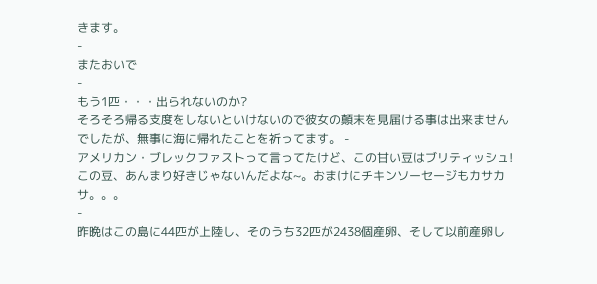きます。
-
またおいで
-
もう1匹・・・出られないのか?
そろそろ帰る支度をしないといけないので彼女の顛末を見届ける事は出来ませんでしたが、無事に海に帰れたことを祈ってます。 -
アメリカン・ブレックファストって言ってたけど、この甘い豆はブリティッシュ!この豆、あんまり好きじゃないんだよな~。おまけにチキンソーセージもカサカサ。。。
-
昨晩はこの島に44匹が上陸し、そのうち32匹が2438個産卵、そして以前産卵し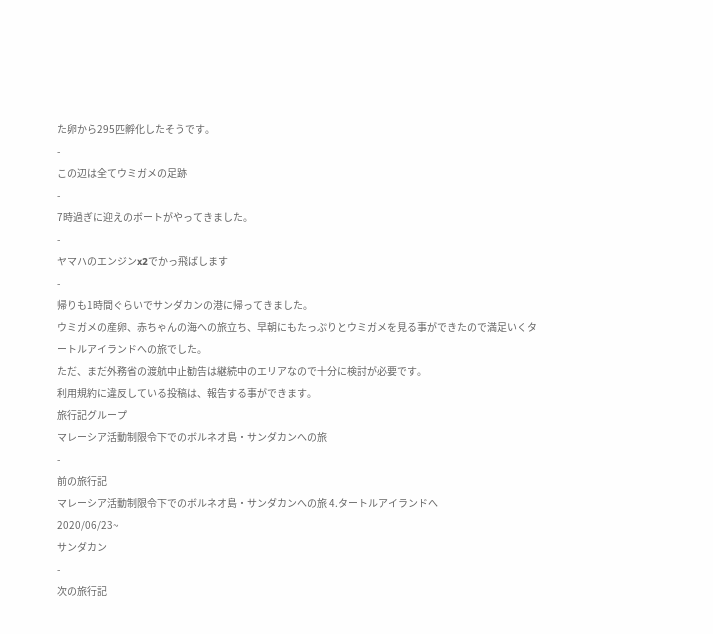た卵から295匹孵化したそうです。
-
この辺は全てウミガメの足跡
-
7時過ぎに迎えのボートがやってきました。
-
ヤマハのエンジンx2でかっ飛ばします
-
帰りも1時間ぐらいでサンダカンの港に帰ってきました。
ウミガメの産卵、赤ちゃんの海への旅立ち、早朝にもたっぷりとウミガメを見る事ができたので満足いくタートルアイランドへの旅でした。
ただ、まだ外務省の渡航中止勧告は継続中のエリアなので十分に検討が必要です。
利用規約に違反している投稿は、報告する事ができます。
旅行記グループ
マレーシア活動制限令下でのボルネオ島・サンダカンへの旅
-
前の旅行記
マレーシア活動制限令下でのボルネオ島・サンダカンへの旅 4.タートルアイランドへ
2020/06/23~
サンダカン
-
次の旅行記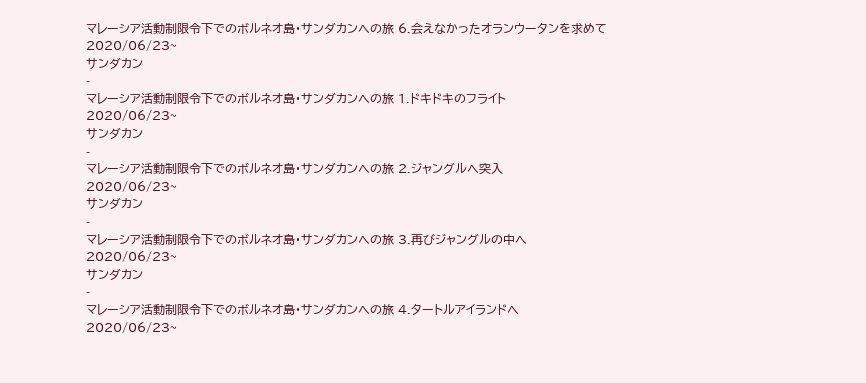マレーシア活動制限令下でのボルネオ島・サンダカンへの旅 6.会えなかったオランウータンを求めて
2020/06/23~
サンダカン
-
マレーシア活動制限令下でのボルネオ島・サンダカンへの旅 1.ドキドキのフライト
2020/06/23~
サンダカン
-
マレーシア活動制限令下でのボルネオ島・サンダカンへの旅 2.ジャングルへ突入
2020/06/23~
サンダカン
-
マレーシア活動制限令下でのボルネオ島・サンダカンへの旅 3.再びジャングルの中へ
2020/06/23~
サンダカン
-
マレーシア活動制限令下でのボルネオ島・サンダカンへの旅 4.タートルアイランドへ
2020/06/23~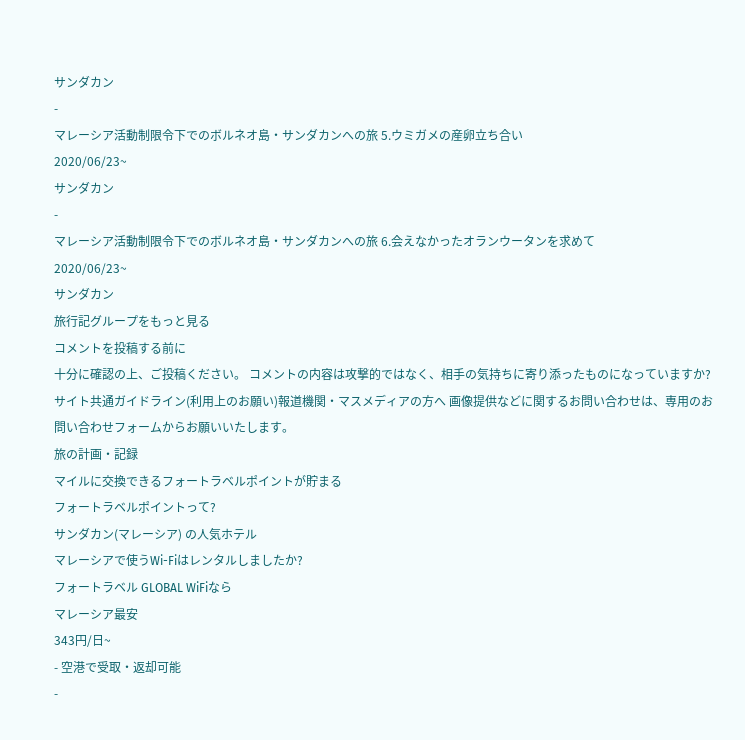サンダカン
-
マレーシア活動制限令下でのボルネオ島・サンダカンへの旅 5.ウミガメの産卵立ち合い
2020/06/23~
サンダカン
-
マレーシア活動制限令下でのボルネオ島・サンダカンへの旅 6.会えなかったオランウータンを求めて
2020/06/23~
サンダカン
旅行記グループをもっと見る
コメントを投稿する前に
十分に確認の上、ご投稿ください。 コメントの内容は攻撃的ではなく、相手の気持ちに寄り添ったものになっていますか?
サイト共通ガイドライン(利用上のお願い)報道機関・マスメディアの方へ 画像提供などに関するお問い合わせは、専用のお問い合わせフォームからお願いいたします。
旅の計画・記録
マイルに交換できるフォートラベルポイントが貯まる
フォートラベルポイントって?
サンダカン(マレーシア) の人気ホテル
マレーシアで使うWi-Fiはレンタルしましたか?
フォートラベル GLOBAL WiFiなら
マレーシア最安
343円/日~
- 空港で受取・返却可能
-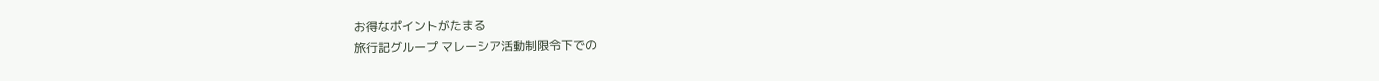お得なポイントがたまる
旅行記グループ マレーシア活動制限令下での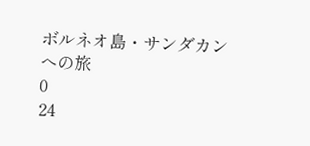ボルネオ島・サンダカンへの旅
0
24